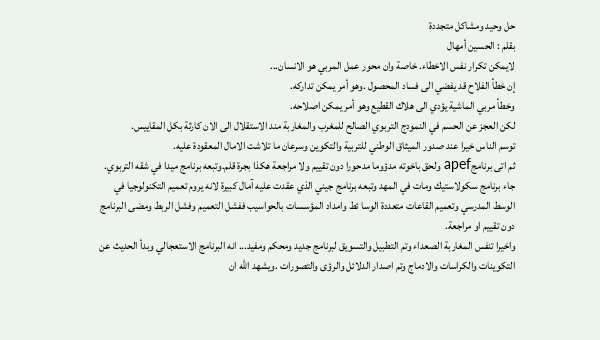حل وحيد ومشاكل متجددة
بقلم : الحسين أمهال
لايمكن تكرار نفس الاخطاء. خاصة وان محور عمل المربي هو الانسان...
إن خطأ الفلاح قد يفضي الى فساد المحصول .وهو أمر يمكن تداركه.
وخطأ مربي الماشية يؤدي الى هلاك القطيع وهو أمر يمكن اصلاحه.
لكن العجز عن الحسم في النمودج التربوي الصالح للمغرب والمغاربة مند الاستقلال الى الان كارثة بكل المقاييس.
توسم الناس خيرا عند صدور الميثاق الوطني للتربية والتكوين وسرعان ما تلاشت الامال المعقودة عليه.
ثم اتى برنامجapef ولحق باخوته مدؤوما مدحورا دون تقييم ولا مراجعة هكذا بجرة قلم.وتبعه برنامج ميدا في شقه التربوي.
جاء برنامج سكولاستيك ومات في المهد وتبعه برنامج جيني الذي عقدت عليه آمال كبيرة لانه يروم تعميم التكنولوجيا في الوسط المدرسي وتعميم القاعات متعددة الوسا ئط وامداد المؤسسات بالحواسيب ففشل التعميم وفشل الربط ومضى البرنامج دون تقييم او مراجعة.
واخيرا تنفس المغاربة الصعداء وتم التطبيل والتسويق لبرنامج جديد ومحكم ومفيد... انه البرنامج الاستعجالي وبدأ الحديث عن التكوينات والكراسات والادماج وتم اصدار الدلائل والرؤى والتصورات .ويشهد الله ان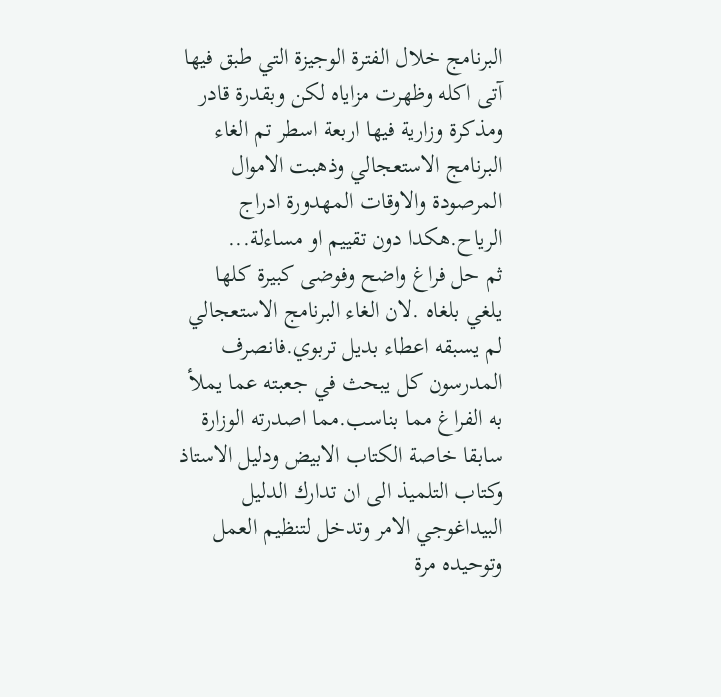البرنامج خلال الفترة الوجيزة التي طبق فيها آتى اكله وظهرت مزاياه لكن وبقدرة قادر ومذكرة وزارية فيها اربعة اسطر تم الغاء البرنامج الاستعجالي وذهبت الاموال المرصودة والاوقات المهدورة ادراج الرياح.هكدا دون تقييم او مساءلة...
ثم حل فراغ واضح وفوضى كبيرة كلها يلغي بلغاه .لان الغاء البرنامج الاستعجالي لم يسبقه اعطاء بديل تربوي.فانصرف المدرسون كل يبحث في جعبته عما يملأ به الفراغ مما بناسب.مما اصدرته الوزارة سابقا خاصة الكتاب الابيض ودليل الاستاذ وكتاب التلميذ الى ان تدارك الدليل البيداغوجي الامر وتدخل لتنظيم العمل وتوحيده مرة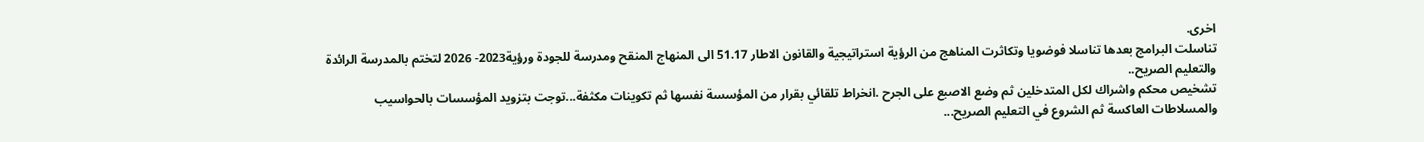اخرى.
تناسلت البرامج بعدها تناسلا فوضويا وتكاثرت المناهج من الرؤية استراتيجية والقانون الاطار 51.17 الى المنهاج المنقح ومدرسة للجودة ورؤية2023- 2026 لتختم بالمدرسة الرائدة والتعليم الصريح..
تشخيص محكم واشراك لكل المتدخلين ثم وضع الاصبع على الجرح .انخراط تلقائي بقرار من المؤسسة نفسها ثم تكوينات مكثفة...توجت بتزويد المؤسسات بالحواسيب والمسلاطات العاكسة ثم الشروع في التعليم الصريح...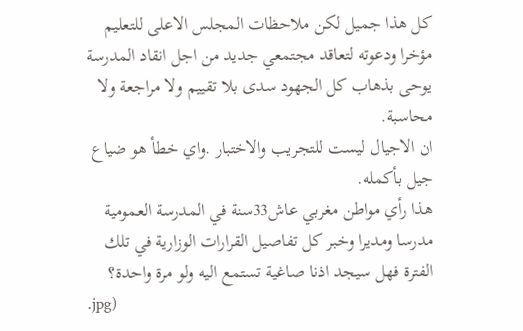كل هذا جميل لكن ملاحظات المجلس الاعلى للتعليم مؤخرا ودعوته لتعاقد مجتمعي جديد من اجل انقاد المدرسة يوحى بذهاب كل الجهود سدى بلا تقييم ولا مراجعة ولا محاسبة.
ان الاجيال ليست للتجريب والاختبار .واي خطأ هو ضياع جيل بأكمله.
هذا رأي مواطن مغربي عاش33سنة في المدرسة العمومية مدرسا ومديرا وخبر كل تفاصيل القرارات الوزارية في تلك الفترة فهل سيجد اذنا صاغية تستمع اليه ولو مرة واحدة؟
.jpg)